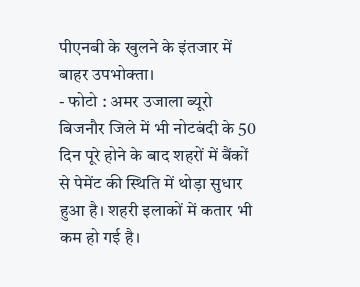पीएनबी के खुलने के इंतजार में बाहर उपभोक्ता।
- फोटो : अमर उजाला ब्यूरो
बिजनौर जिले में भी नोटबंदी के 50 दिन पूरे होने के बाद शहरों में बैंकों से पेमेंट की स्थिति में थोड़ा सुधार हुआ है। शहरी इलाकों में कतार भी कम हो गई है।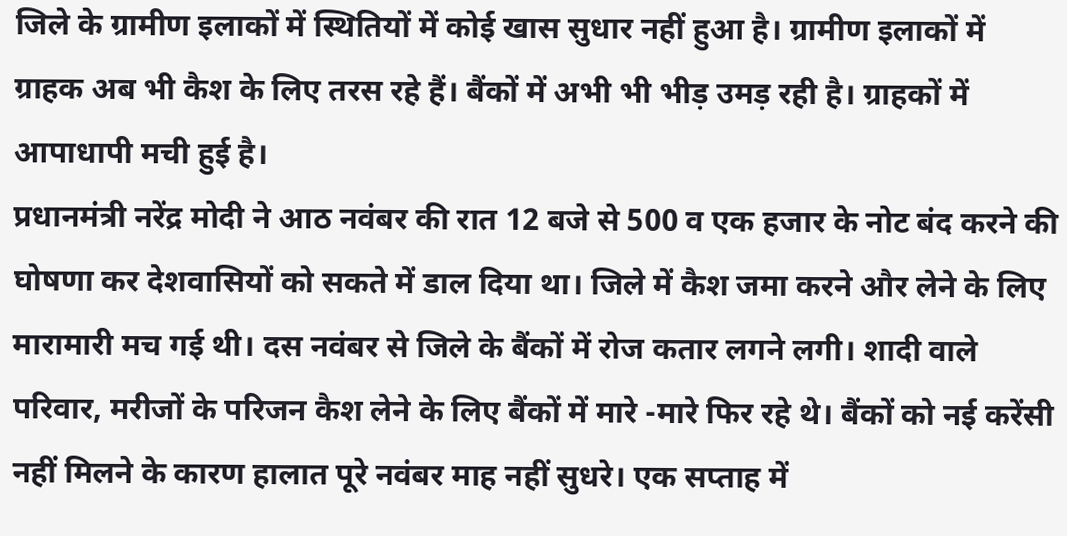जिले के ग्रामीण इलाकों में स्थितियों में कोई खास सुधार नहीं हुआ है। ग्रामीण इलाकों में ग्राहक अब भी कैश के लिए तरस रहे हैं। बैंकों में अभी भी भीड़ उमड़ रही है। ग्राहकों में आपाधापी मची हुई है।
प्रधानमंत्री नरेंद्र मोदी ने आठ नवंबर की रात 12 बजे से 500 व एक हजार के नोट बंद करने की घोषणा कर देशवासियों को सकते में डाल दिया था। जिले में कैश जमा करने और लेने के लिए मारामारी मच गई थी। दस नवंबर से जिले के बैंकों में रोज कतार लगने लगी। शादी वाले परिवार, मरीजों के परिजन कैश लेने के लिए बैंकों में मारे -मारे फिर रहे थे। बैंकों को नई करेंसी नहीं मिलने के कारण हालात पूरे नवंबर माह नहीं सुधरे। एक सप्ताह में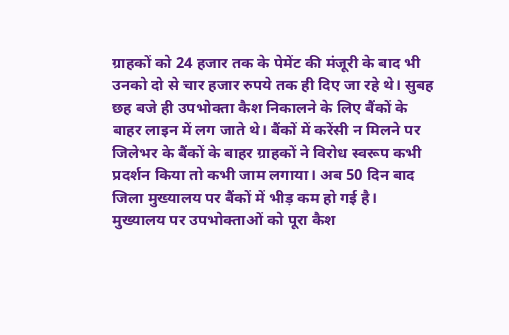ग्राहकों को 24 हजार तक के पेमेंट की मंजूरी के बाद भी उनको दो से चार हजार रुपये तक ही दिए जा रहे थे। सुबह छह बजे ही उपभोक्ता कैश निकालने के लिए बैंकों के बाहर लाइन में लग जाते थे। बैंकों में करेंसी न मिलने पर जिलेभर के बैंकों के बाहर ग्राहकों ने विरोध स्वरूप कभी प्रदर्शन किया तो कभी जाम लगाया। अब 50 दिन बाद जिला मुख्यालय पर बैंकों में भीड़ कम हो गई है। मुख्यालय पर उपभोक्ताओं को पूरा कैश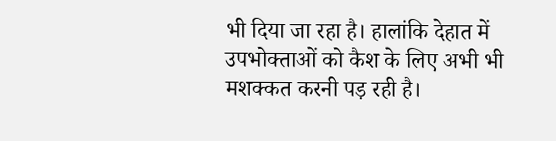भी दिया जा रहा है। हालांकि देहात में उपभोक्ताओं को कैश के लिए अभी भी मशक्कत करनी पड़ रही है।